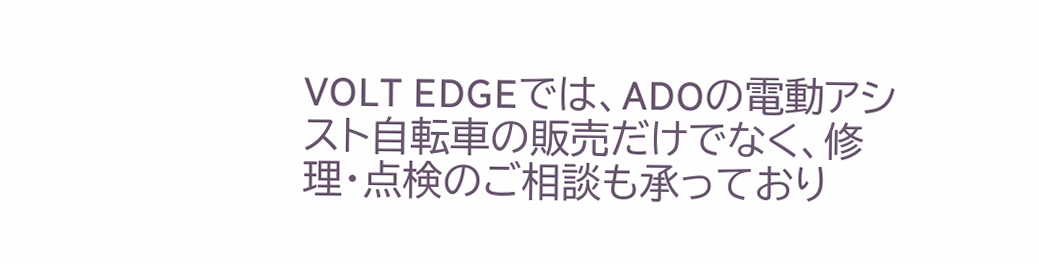VOLT EDGEでは、ADOの電動アシスト自転車の販売だけでなく、修理・点検のご相談も承っており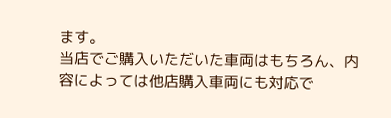ます。
当店でご購入いただいた車両はもちろん、内容によっては他店購入車両にも対応で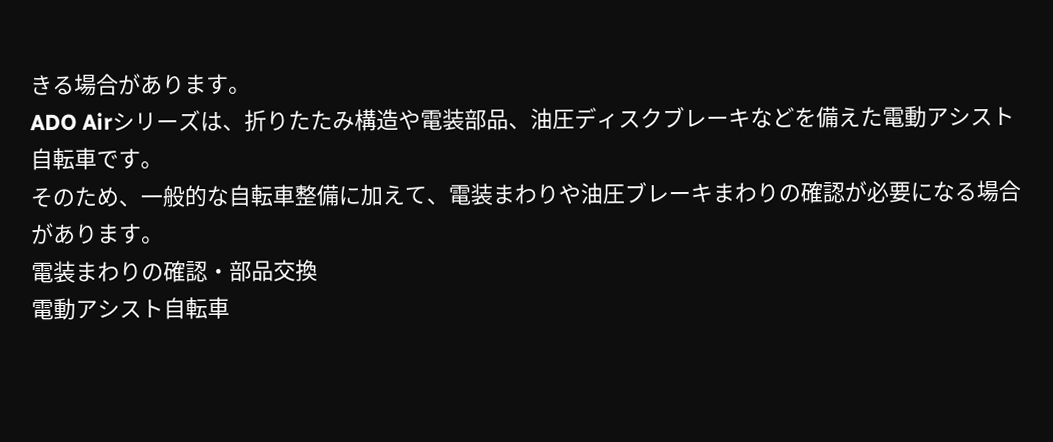きる場合があります。
ADO Airシリーズは、折りたたみ構造や電装部品、油圧ディスクブレーキなどを備えた電動アシスト自転車です。
そのため、一般的な自転車整備に加えて、電装まわりや油圧ブレーキまわりの確認が必要になる場合があります。
電装まわりの確認・部品交換
電動アシスト自転車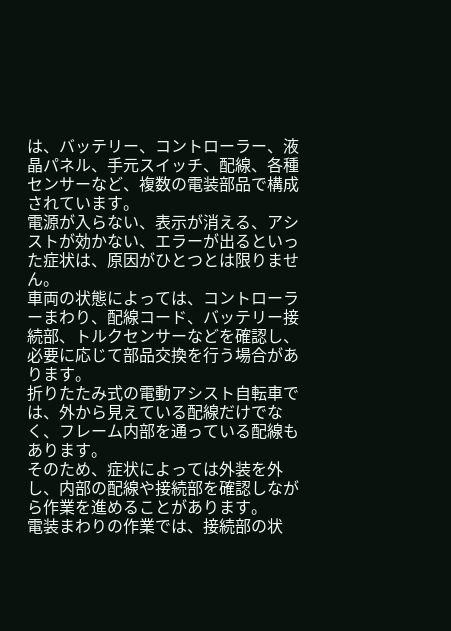は、バッテリー、コントローラー、液晶パネル、手元スイッチ、配線、各種センサーなど、複数の電装部品で構成されています。
電源が入らない、表示が消える、アシストが効かない、エラーが出るといった症状は、原因がひとつとは限りません。
車両の状態によっては、コントローラーまわり、配線コード、バッテリー接続部、トルクセンサーなどを確認し、必要に応じて部品交換を行う場合があります。
折りたたみ式の電動アシスト自転車では、外から見えている配線だけでなく、フレーム内部を通っている配線もあります。
そのため、症状によっては外装を外し、内部の配線や接続部を確認しながら作業を進めることがあります。
電装まわりの作業では、接続部の状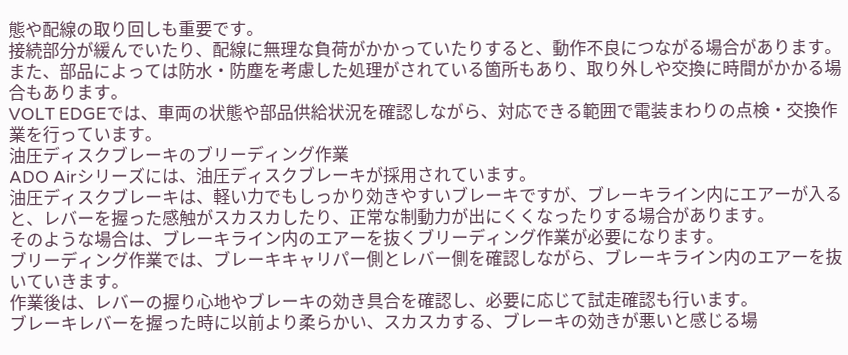態や配線の取り回しも重要です。
接続部分が緩んでいたり、配線に無理な負荷がかかっていたりすると、動作不良につながる場合があります。
また、部品によっては防水・防塵を考慮した処理がされている箇所もあり、取り外しや交換に時間がかかる場合もあります。
VOLT EDGEでは、車両の状態や部品供給状況を確認しながら、対応できる範囲で電装まわりの点検・交換作業を行っています。
油圧ディスクブレーキのブリーディング作業
ADO Airシリーズには、油圧ディスクブレーキが採用されています。
油圧ディスクブレーキは、軽い力でもしっかり効きやすいブレーキですが、ブレーキライン内にエアーが入ると、レバーを握った感触がスカスカしたり、正常な制動力が出にくくなったりする場合があります。
そのような場合は、ブレーキライン内のエアーを抜くブリーディング作業が必要になります。
ブリーディング作業では、ブレーキキャリパー側とレバー側を確認しながら、ブレーキライン内のエアーを抜いていきます。
作業後は、レバーの握り心地やブレーキの効き具合を確認し、必要に応じて試走確認も行います。
ブレーキレバーを握った時に以前より柔らかい、スカスカする、ブレーキの効きが悪いと感じる場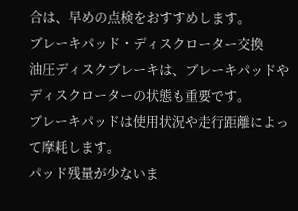合は、早めの点検をおすすめします。
ブレーキパッド・ディスクローター交換
油圧ディスクブレーキは、ブレーキパッドやディスクローターの状態も重要です。
ブレーキパッドは使用状況や走行距離によって摩耗します。
パッド残量が少ないま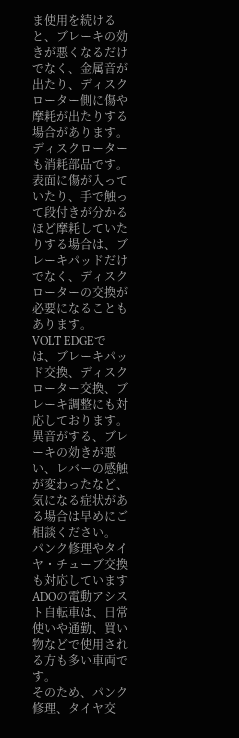ま使用を続けると、ブレーキの効きが悪くなるだけでなく、金属音が出たり、ディスクローター側に傷や摩耗が出たりする場合があります。
ディスクローターも消耗部品です。
表面に傷が入っていたり、手で触って段付きが分かるほど摩耗していたりする場合は、ブレーキパッドだけでなく、ディスクローターの交換が必要になることもあります。
VOLT EDGEでは、ブレーキパッド交換、ディスクローター交換、ブレーキ調整にも対応しております。
異音がする、ブレーキの効きが悪い、レバーの感触が変わったなど、気になる症状がある場合は早めにご相談ください。
パンク修理やタイヤ・チューブ交換も対応しています
ADOの電動アシスト自転車は、日常使いや通勤、買い物などで使用される方も多い車両です。
そのため、パンク修理、タイヤ交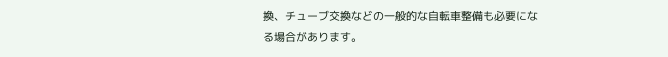換、チューブ交換などの一般的な自転車整備も必要になる場合があります。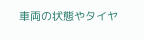車両の状態やタイヤ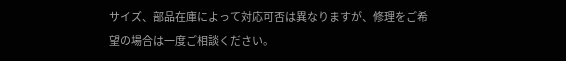サイズ、部品在庫によって対応可否は異なりますが、修理をご希望の場合は一度ご相談ください。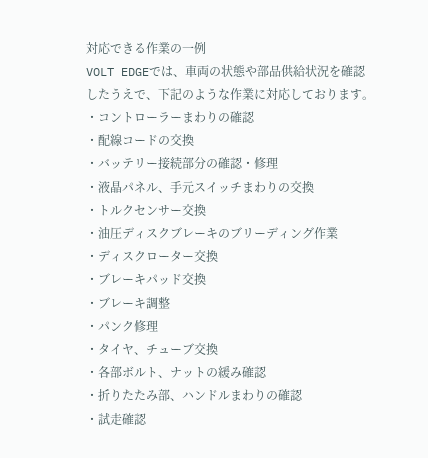対応できる作業の一例
VOLT EDGEでは、車両の状態や部品供給状況を確認したうえで、下記のような作業に対応しております。
・コントローラーまわりの確認
・配線コードの交換
・バッテリー接続部分の確認・修理
・液晶パネル、手元スイッチまわりの交換
・トルクセンサー交換
・油圧ディスクブレーキのブリーディング作業
・ディスクローター交換
・ブレーキパッド交換
・ブレーキ調整
・パンク修理
・タイヤ、チューブ交換
・各部ボルト、ナットの緩み確認
・折りたたみ部、ハンドルまわりの確認
・試走確認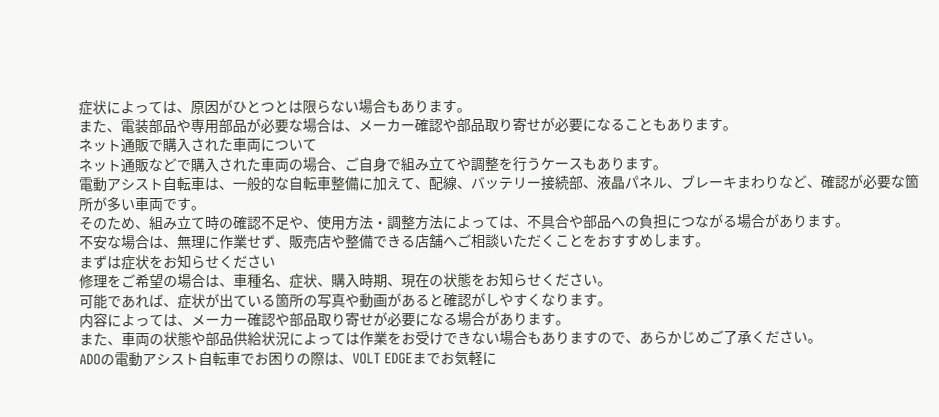症状によっては、原因がひとつとは限らない場合もあります。
また、電装部品や専用部品が必要な場合は、メーカー確認や部品取り寄せが必要になることもあります。
ネット通販で購入された車両について
ネット通販などで購入された車両の場合、ご自身で組み立てや調整を行うケースもあります。
電動アシスト自転車は、一般的な自転車整備に加えて、配線、バッテリー接続部、液晶パネル、ブレーキまわりなど、確認が必要な箇所が多い車両です。
そのため、組み立て時の確認不足や、使用方法・調整方法によっては、不具合や部品への負担につながる場合があります。
不安な場合は、無理に作業せず、販売店や整備できる店舗へご相談いただくことをおすすめします。
まずは症状をお知らせください
修理をご希望の場合は、車種名、症状、購入時期、現在の状態をお知らせください。
可能であれば、症状が出ている箇所の写真や動画があると確認がしやすくなります。
内容によっては、メーカー確認や部品取り寄せが必要になる場合があります。
また、車両の状態や部品供給状況によっては作業をお受けできない場合もありますので、あらかじめご了承ください。
ADOの電動アシスト自転車でお困りの際は、VOLT EDGEまでお気軽に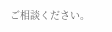ご相談ください。